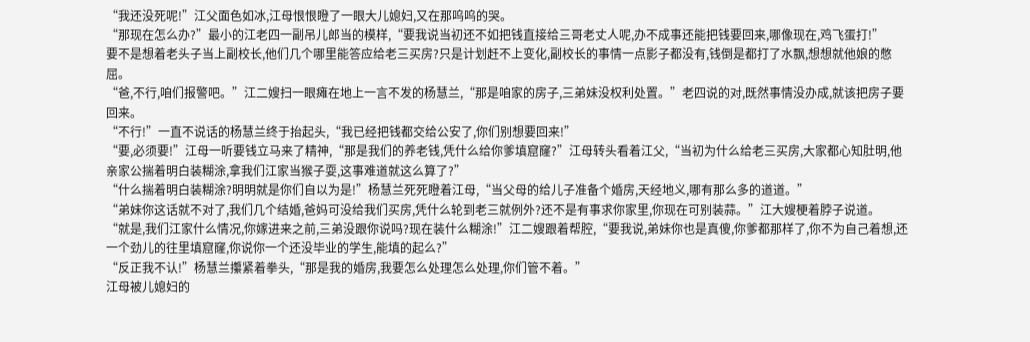“我还没死呢!”江父面色如冰,江母恨恨瞪了一眼大儿媳妇,又在那呜呜的哭。
“那现在怎么办?”最小的江老四一副吊儿郎当的模样,“要我说当初还不如把钱直接给三哥老丈人呢,办不成事还能把钱要回来,哪像现在,鸡飞蛋打!”
要不是想着老头子当上副校长,他们几个哪里能答应给老三买房?只是计划赶不上变化,副校长的事情一点影子都没有,钱倒是都打了水飘,想想就他娘的憋屈。
“爸,不行,咱们报警吧。”江二嫂扫一眼瘫在地上一言不发的杨慧兰,“那是咱家的房子,三弟妹没权利处置。”老四说的对,既然事情没办成,就该把房子要回来。
“不行!”一直不说话的杨慧兰终于抬起头,“我已经把钱都交给公安了,你们别想要回来!”
“要,必须要!”江母一听要钱立马来了精神,“那是我们的养老钱,凭什么给你爹填窟窿?”江母转头看着江父,“当初为什么给老三买房,大家都心知肚明,他亲家公揣着明白装糊涂,拿我们江家当猴子耍,这事难道就这么算了?”
“什么揣着明白装糊涂?明明就是你们自以为是!”杨慧兰死死瞪着江母,“当父母的给儿子准备个婚房,天经地义,哪有那么多的道道。”
“弟妹你这话就不对了,我们几个结婚,爸妈可没给我们买房,凭什么轮到老三就例外?还不是有事求你家里,你现在可别装蒜。”江大嫂梗着脖子说道。
“就是,我们江家什么情况,你嫁进来之前,三弟没跟你说吗?现在装什么糊涂!”江二嫂跟着帮腔,“要我说,弟妹你也是真傻,你爹都那样了,你不为自己着想,还一个劲儿的往里填窟窿,你说你一个还没毕业的学生,能填的起么?”
“反正我不认!”杨慧兰攥紧着拳头,“那是我的婚房,我要怎么处理怎么处理,你们管不着。”
江母被儿媳妇的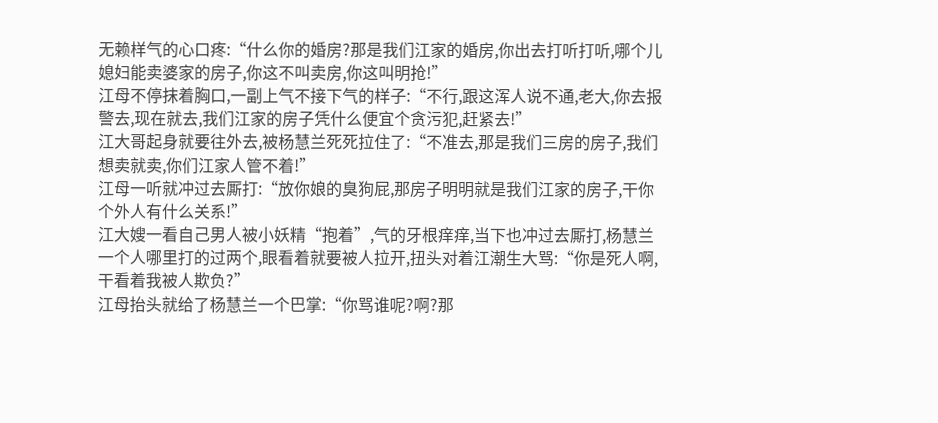无赖样气的心口疼:“什么你的婚房?那是我们江家的婚房,你出去打听打听,哪个儿媳妇能卖婆家的房子,你这不叫卖房,你这叫明抢!”
江母不停抹着胸口,一副上气不接下气的样子:“不行,跟这浑人说不通,老大,你去报警去,现在就去,我们江家的房子凭什么便宜个贪污犯,赶紧去!”
江大哥起身就要往外去,被杨慧兰死死拉住了:“不准去,那是我们三房的房子,我们想卖就卖,你们江家人管不着!”
江母一听就冲过去厮打:“放你娘的臭狗屁,那房子明明就是我们江家的房子,干你个外人有什么关系!”
江大嫂一看自己男人被小妖精“抱着”,气的牙根痒痒,当下也冲过去厮打,杨慧兰一个人哪里打的过两个,眼看着就要被人拉开,扭头对着江潮生大骂:“你是死人啊,干看着我被人欺负?”
江母抬头就给了杨慧兰一个巴掌:“你骂谁呢?啊?那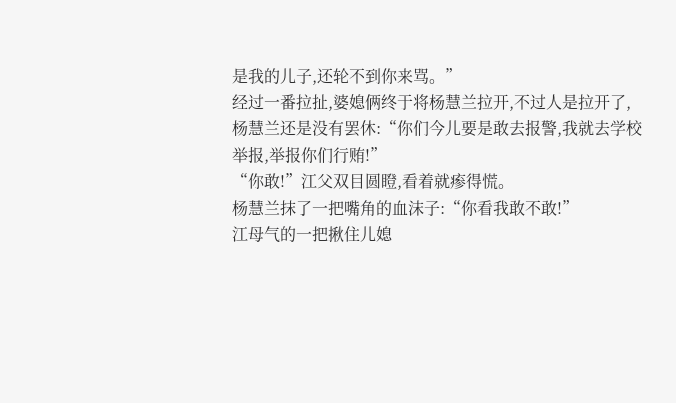是我的儿子,还轮不到你来骂。”
经过一番拉扯,婆媳俩终于将杨慧兰拉开,不过人是拉开了,杨慧兰还是没有罢休:“你们今儿要是敢去报警,我就去学校举报,举报你们行贿!”
“你敢!”江父双目圆瞪,看着就瘆得慌。
杨慧兰抹了一把嘴角的血沫子:“你看我敢不敢!”
江母气的一把揪住儿媳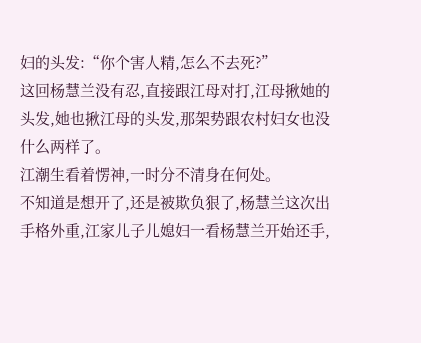妇的头发:“你个害人精,怎么不去死?”
这回杨慧兰没有忍,直接跟江母对打,江母揪她的头发,她也揪江母的头发,那架势跟农村妇女也没什么两样了。
江潮生看着愣神,一时分不清身在何处。
不知道是想开了,还是被欺负狠了,杨慧兰这次出手格外重,江家儿子儿媳妇一看杨慧兰开始还手,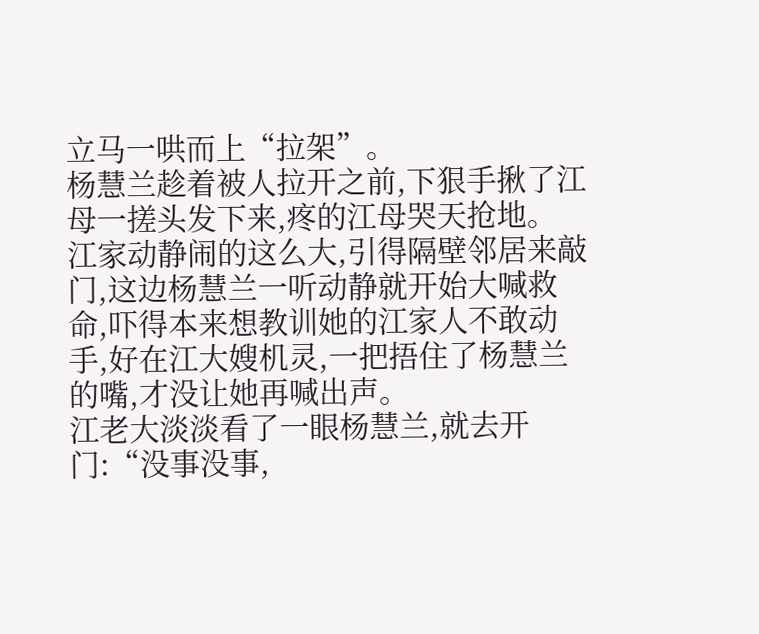立马一哄而上“拉架”。
杨慧兰趁着被人拉开之前,下狠手揪了江母一搓头发下来,疼的江母哭天抢地。
江家动静闹的这么大,引得隔壁邻居来敲门,这边杨慧兰一听动静就开始大喊救命,吓得本来想教训她的江家人不敢动手,好在江大嫂机灵,一把捂住了杨慧兰的嘴,才没让她再喊出声。
江老大淡淡看了一眼杨慧兰,就去开门:“没事没事,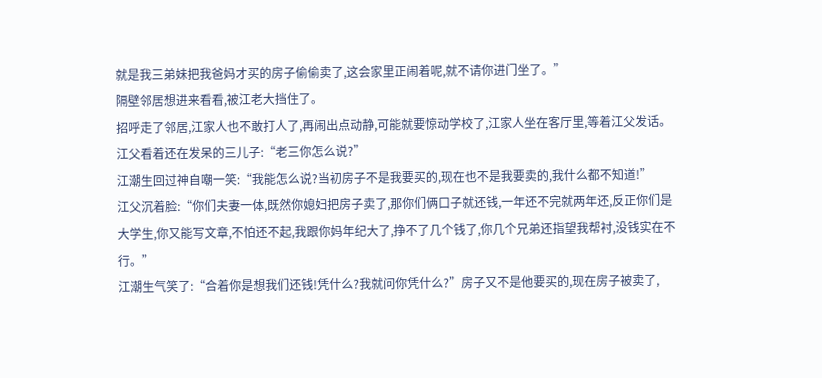就是我三弟妹把我爸妈才买的房子偷偷卖了,这会家里正闹着呢,就不请你进门坐了。”
隔壁邻居想进来看看,被江老大挡住了。
招呼走了邻居,江家人也不敢打人了,再闹出点动静,可能就要惊动学校了,江家人坐在客厅里,等着江父发话。
江父看着还在发呆的三儿子:“老三你怎么说?”
江潮生回过神自嘲一笑:“我能怎么说?当初房子不是我要买的,现在也不是我要卖的,我什么都不知道!”
江父沉着脸:“你们夫妻一体,既然你媳妇把房子卖了,那你们俩口子就还钱,一年还不完就两年还,反正你们是大学生,你又能写文章,不怕还不起,我跟你妈年纪大了,挣不了几个钱了,你几个兄弟还指望我帮衬,没钱实在不行。”
江潮生气笑了:“合着你是想我们还钱!凭什么?我就问你凭什么?”房子又不是他要买的,现在房子被卖了,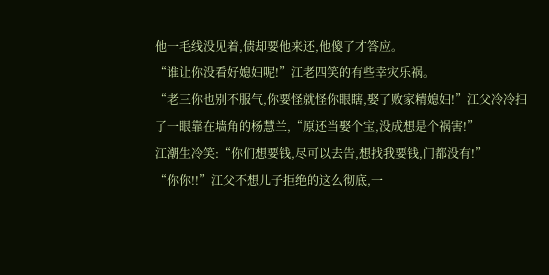他一毛线没见着,债却要他来还,他傻了才答应。
“谁让你没看好媳妇呢!”江老四笑的有些幸灾乐祸。
“老三你也别不服气,你要怪就怪你眼瞎,娶了败家精媳妇!”江父冷冷扫了一眼靠在墙角的杨慧兰,“原还当娶个宝,没成想是个祸害!”
江潮生冷笑:“你们想要钱,尽可以去告,想找我要钱,门都没有!”
“你你!!”江父不想儿子拒绝的这么彻底,一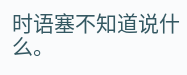时语塞不知道说什么。